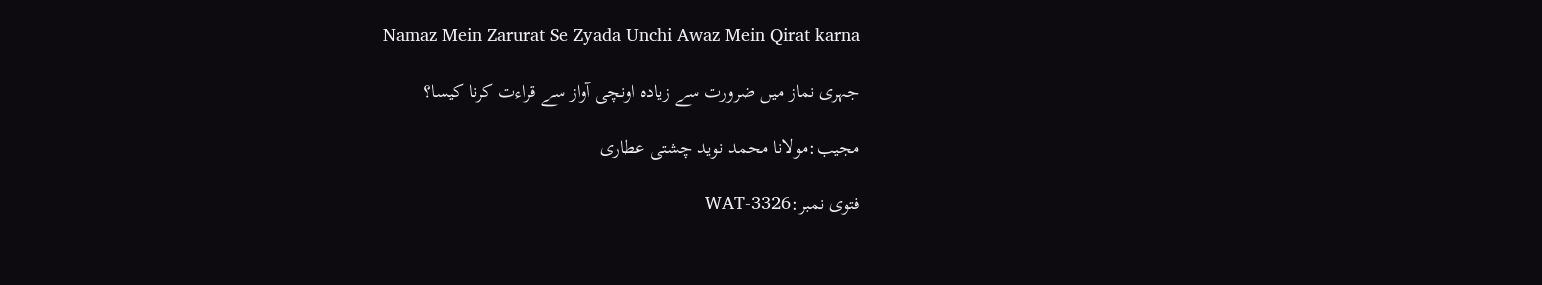Namaz Mein Zarurat Se Zyada Unchi Awaz Mein Qirat karna

جہری نماز میں ضرورت سے زیادہ اونچی آواز سے قراءت کرنا کیسا؟

مجیب:مولانا محمد نوید چشتی عطاری

فتوی نمبر:WAT-3326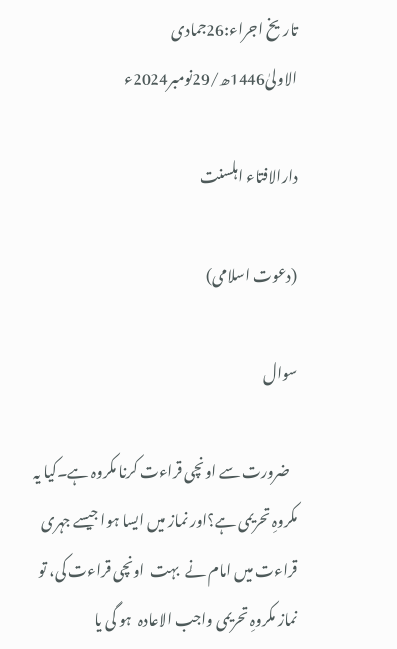تاریخ اجراء:26جمادی الاولیٰ1446ھ/29نومبر2024ء

دارالافتاء اہلسنت

(دعوت اسلامی)

سوال

   ضرورت سے اونچی قراءت کرنا مکروہ ہے۔کیا یہ مکروہِ تحریمی ہے؟اور نماز میں ایسا ہوا جیسے جہری قراءت میں امام نے  بہت  اونچی قراءت کی، تو نماز مکروہِ تحریمی واجب الاعادہ  ہو گی یا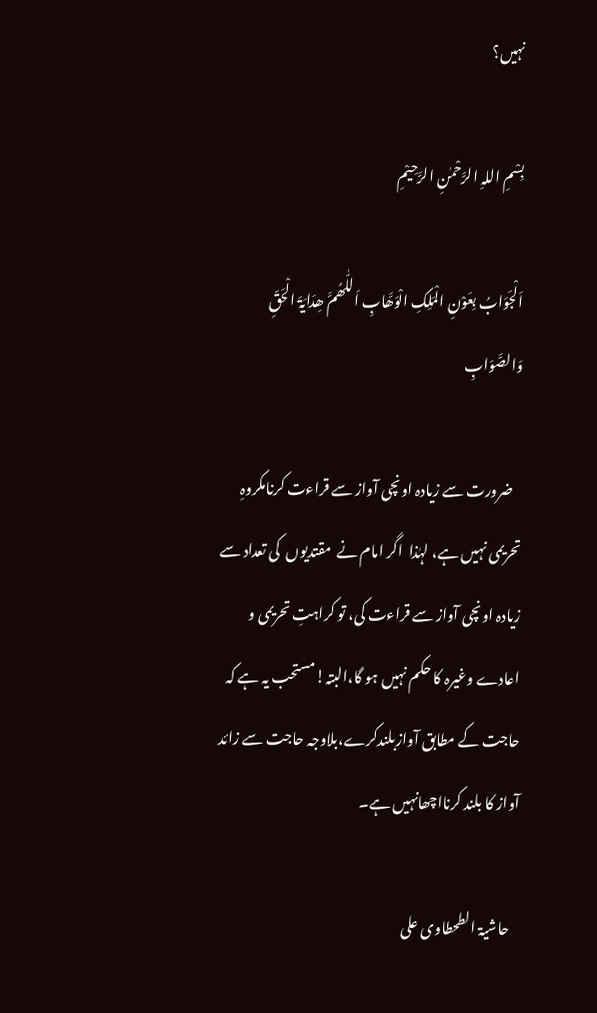نہیں؟

بِسْمِ اللہِ الرَّحْمٰنِ الرَّحِيْمِ

اَلْجَوَابُ بِعَوْنِ الْمَلِکِ الْوَھَّابِ اَللّٰھُمَّ ھِدَایَۃَ الْحَقِّ وَالصَّوَابِ

   ضرورت سے زیادہ اونچی آواز سے قراءت کرنامکروہِ تحریمی نہیں ہے، لہٰذا  اگر امام نے  مقتدیوں  کی تعداد سے زیادہ اونچی آواز سے قراءت کی، تو کراہتِ تحریمی و اعادے وغیرہ کا حکم نہیں ہو گا،البتہ!مستحب یہ ہے کہ حاجت کے مطابق آوازبلندکرے،بلاوجہ حاجت سے زائد آواز کا بلند کرنااچھانہیں ہے۔

   حاشیۃ الطحطاوی علی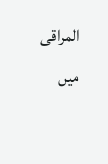المراقی میں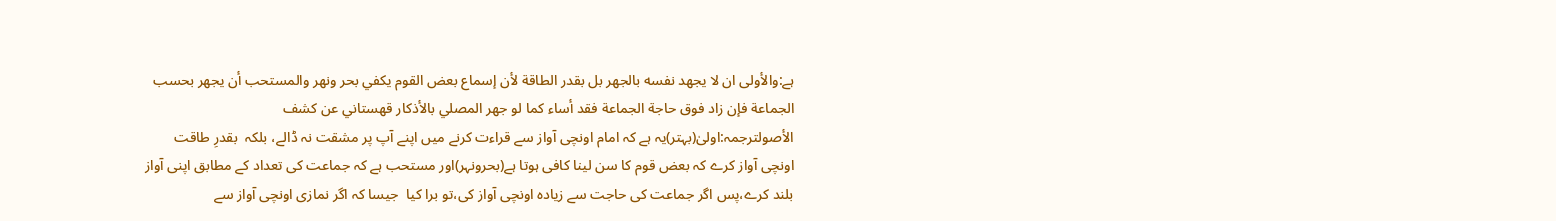ہے:والأولى ان لا يجهد نفسه بالجهر بل بقدر الطاقة لأن إسماع بعض القوم يكفي بحر ونهر والمستحب أن يجهر بحسب الجماعة فإن زاد فوق حاجة الجماعة فقد أساء كما لو جهر المصلي بالأذكار قهستاني عن كشف الأصولترجمہ:اولیٰ(بہتر)یہ ہے کہ امام اونچی آواز سے قراءت کرنے میں اپنے آپ پر مشقت نہ ڈالے، بلکہ  بقدرِ طاقت اونچی آواز کرے کہ بعض قوم کا سن لینا کافی ہوتا ہے(بحرونہر)اور مستحب ہے کہ جماعت کی تعداد کے مطابق اپنی آواز بلند کرے،پس اگر جماعت کی حاجت سے زیادہ اونچی آواز کی،تو برا کیا  جیسا کہ اگر نمازی اونچی آواز سے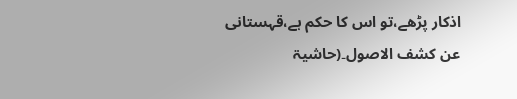اذکار پڑھے،تو اس کا حکم ہے،قہستانی عن کشف الاصول۔(حاشیۃ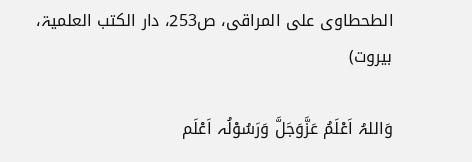الطحطاوی علی المراقی، ص253، دار الکتب العلمیۃ، بیروت)

وَاللہُ اَعْلَمُ عَزَّوَجَلَّ وَرَسُوْلُہ اَعْلَم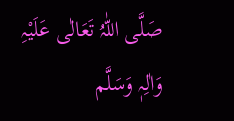صَلَّی اللّٰہُ تَعَالٰی عَلَیْہِ وَاٰلِہٖ وَسَلَّم